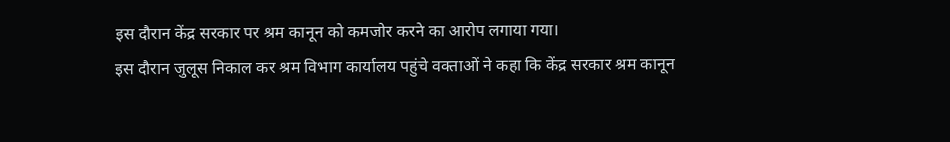इस दौरान केंद्र सरकार पर श्रम कानून को कमजोर करने का आरोप लगाया गया।
इस दौरान जुलूस निकाल कर श्रम विभाग कार्यालय पहुंचे वक्ताओं ने कहा कि केंद्र सरकार श्रम कानून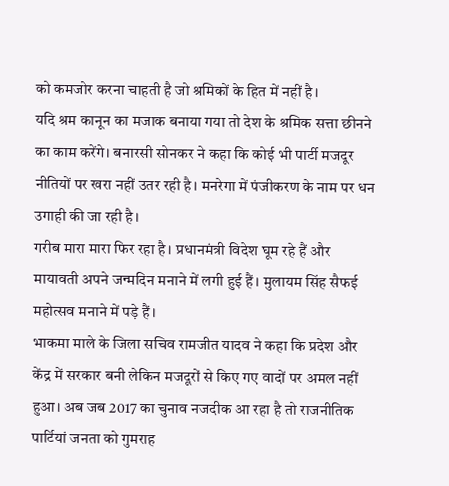को कमजोर करना चाहती है जो श्रमिकों के हित में नहीं है।
यदि श्रम कानून का मजाक बनाया गया तो देश के श्रमिक सत्ता छीनने का काम करेंगे। बनारसी सोनकर ने कहा कि कोई भी पार्टी मजदूर नीतियों पर खरा नहीं उतर रही है। मनरेगा में पंजीकरण के नाम पर धन उगाही की जा रही है।
गरीब मारा मारा फिर रहा है। प्रधानमंत्री विदेश घूम रहे हैं और मायावती अपने जन्मदिन मनाने में लगी हुई हैं। मुलायम सिंह सैफई महोत्सव मनाने में पड़े हैं।
भाकमा माले के जिला सचिव रामजीत यादव ने कहा कि प्रदेश और केंद्र में सरकार बनी लेकिन मजदूरों से किए गए वादों पर अमल नहीं हुआ। अब जब 2017 का चुनाव नजदीक आ रहा है तो राजनीतिक पार्टियां जनता को गुमराह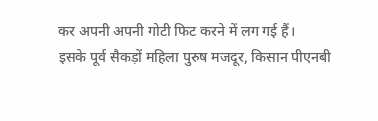कर अपनी अपनी गोटी फिट करने में लग गई हैं।
इसके पूर्व सैकड़ों महिला पुरुष मजदूर, किसान पीएनबी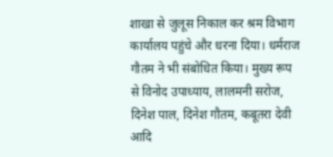शाखा से जुलूस निकाल कर श्रम विभाग कार्यालय पहुंचे और धरना दिया। धर्मराज गौतम ने भी संबोधित किया। मुख्य रूप से विनोद उपाध्याय, लालमनी सरोज, दिनेश पाल, दिनेश गौतम, कबूतरा देवी आदि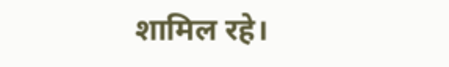शामिल रहे।